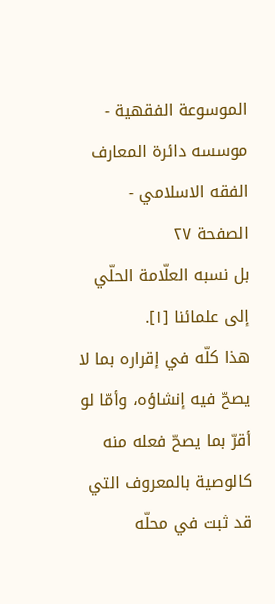الموسوعة الفقهية - موسسه دائرة المعارف الفقه الاسلامي - الصفحة ٢٧
بل نسبه العلّامة الحلّي إلى علمائنا [١].
هذا كلّه في إقراره بما لا يصحّ فيه إنشاؤه، وأمّا لو أقرّ بما يصحّ فعله منه كالوصية بالمعروف التي قد ثبت في محلّه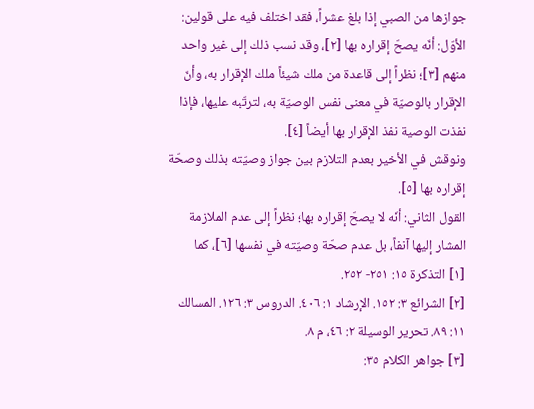جوازها من الصبي إذا بلغ عشراً، فقد اختلف فيه على قولين:
الأوّل: أنّه يصحّ إقراره بها [٢]، وقد نسب ذلك إلى غير واحد منهم [٣]؛ نظراً إلى قاعدة من ملك شيئاً ملك الإقرار به، وأنّ الإقرار بالوصيّة في معنى نفس الوصيّة به، لترتّبه عليها، فإذا نفذت الوصية نفذ الإقرار بها أيضاً [٤].
ونوقش في الأخير بعدم التلازم بين جواز وصيّته بذلك وصحّة إقراره بها [٥].
القول الثاني: أنّه لا يصحّ إقراره بها؛ نظراً إلى عدم الملازمة المشار إليها آنفاً، بل عدم صحّة وصيّته في نفسها [٦]، كما
[١] التذكرة ١٥: ٢٥١- ٢٥٢.
[٢] الشرائع ٣: ١٥٢. الإرشاد ١: ٤٠٦. الدروس ٣: ١٢٦. المسالك ١١: ٨٩. تحرير الوسيلة ٢: ٤٦، م ٨.
[٣] جواهر الكلام ٣٥: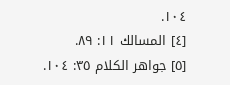١٠٤.
[٤] المسالك ١١: ٨٩.
[٥] جواهر الكلام ٣٥: ١٠٤.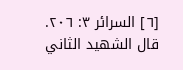[٦] السرائر ٣: ٢٠٦. قال الشهيد الثاني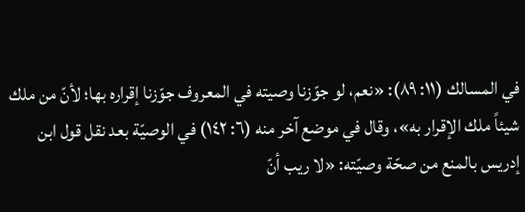في المسالك (١١: ٨٩): «نعم، لو جوّزنا وصيته في المعروف جوّزنا إقراره بها؛ لأنّ من ملك شيئاً ملك الإقرار به»، وقال في موضع آخر منه (٦: ١٤٢) في الوصيّة بعد نقل قول ابن إدريس بالمنع من صحّة وصيّته: «لا ريب أنّ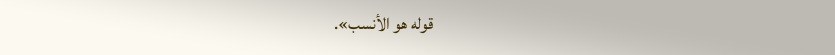قوله هو الأنسب».